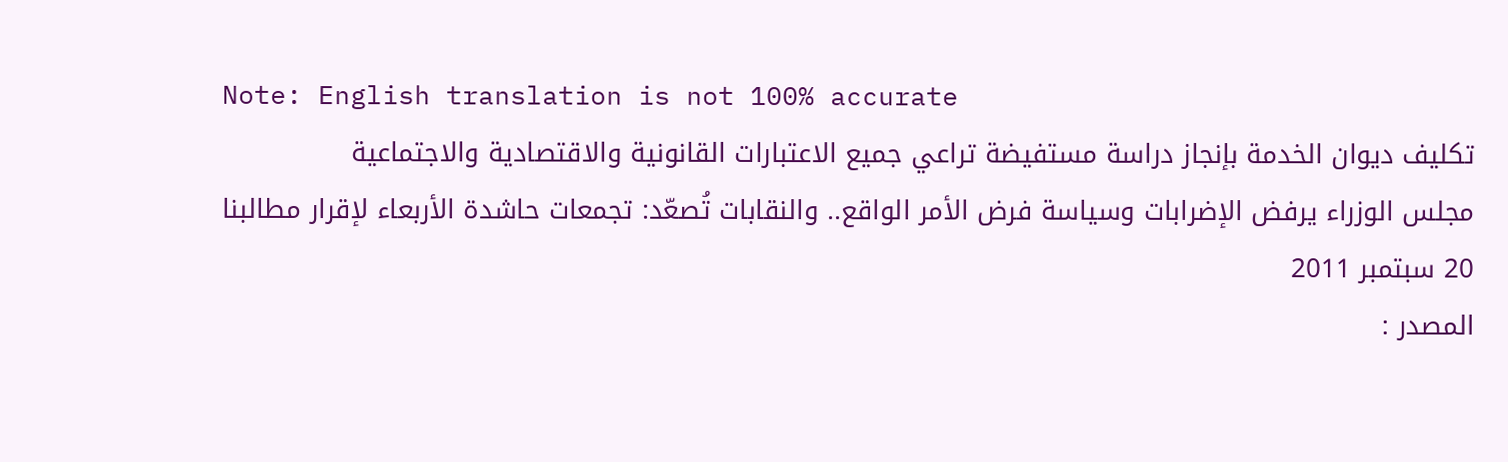Note: English translation is not 100% accurate
تكليف ديوان الخدمة بإنجاز دراسة مستفيضة تراعي جميع الاعتبارات القانونية والاقتصادية والاجتماعية
مجلس الوزراء يرفض الإضرابات وسياسة فرض الأمر الواقع.. والنقابات تُصعّد: تجمعات حاشدة الأربعاء لإقرار مطالبنا
20 سبتمبر 2011
المصدر :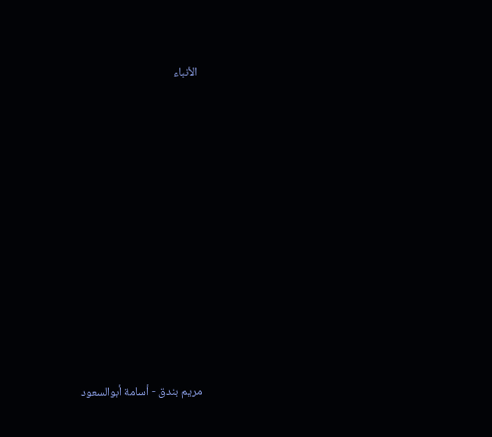الأنباء











مريم بندق - أسامة أبوالسعود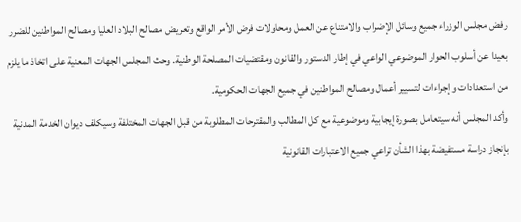رفض مجلس الوزراء جميع وسائل الإضراب والامتناع عن العمل ومحاولات فرض الأمر الواقع وتعريض مصالح البلاد العليا ومصالح المواطنين للضرر بعيدا عن أسلوب الحوار الموضوعي الواعي في إطار الدستور والقانون ومقتضيات المصلحة الوطنية. وحث المجلس الجهات المعنية على اتخاذ ما يلزم من استعدادات وإجراءات لتسيير أعمال ومصالح المواطنين في جميع الجهات الحكومية.
وأكد المجلس أنه سيتعامل بصورة إيجابية وموضوعية مع كل المطالب والمقترحات المطلوبة من قبل الجهات المختلفة وسيكلف ديوان الخدمة المدنية بإنجاز دراسة مستفيضة بهذا الشأن تراعي جميع الاعتبارات القانونية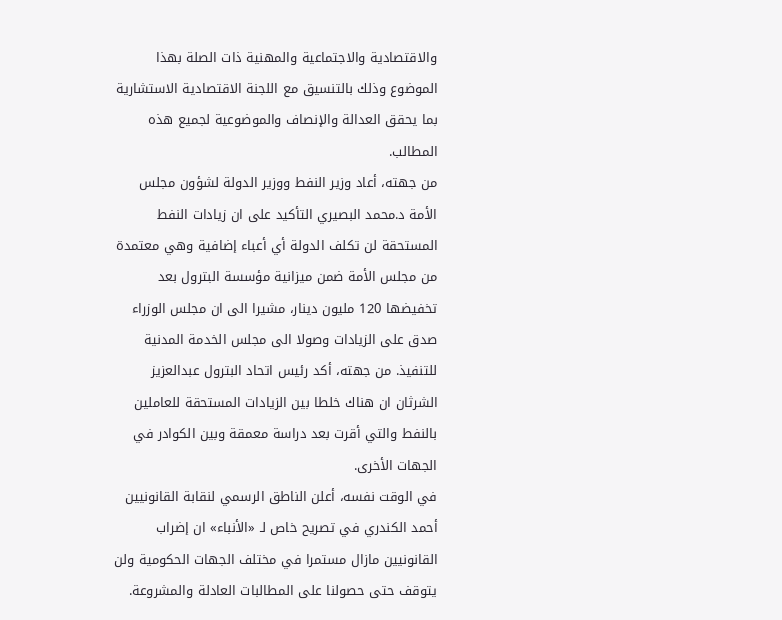والاقتصادية والاجتماعية والمهنية ذات الصلة بهذا الموضوع وذلك بالتنسيق مع اللجنة الاقتصادية الاستشارية بما يحقق العدالة والإنصاف والموضوعية لجميع هذه المطالب.
من جهته، أعاد وزير النفط ووزير الدولة لشؤون مجلس الأمة د.محمد البصيري التأكيد على ان زيادات النفط المستحقة لن تكلف الدولة أي أعباء إضافية وهي معتمدة من مجلس الأمة ضمن ميزانية مؤسسة البترول بعد تخفيضها 120 مليون دينار، مشيرا الى ان مجلس الوزراء صدق على الزيادات وصولا الى مجلس الخدمة المدنية للتنفيذ. من جهته، أكد رئيس اتحاد البترول عبدالعزيز الشرثان ان هناك خلطا بين الزيادات المستحقة للعاملين بالنفط والتي أقرت بعد دراسة معمقة وبين الكوادر في الجهات الأخرى.
في الوقت نفسه، أعلن الناطق الرسمي لنقابة القانونيين أحمد الكندري في تصريح خاص لـ «الأنباء» ان إضراب القانونيين مازال مستمرا في مختلف الجهات الحكومية ولن يتوقف حتى حصولنا على المطالبات العادلة والمشروعة.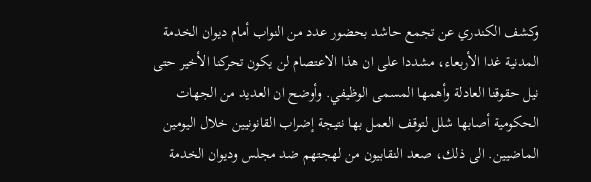وكشف الكندري عن تجمع حاشد بحضور عدد من النواب أمام ديوان الخدمة المدنية غدا الأربعاء، مشددا على ان هذا الاعتصام لن يكون تحركنا الأخير حتى نيل حقوقنا العادلة وأهمها المسمى الوظيفي. وأوضح ان العديد من الجهات الحكومية أصابها شلل لتوقف العمل بها نتيجة إضراب القانونيين خلال اليومين الماضيين. الى ذلك، صعد النقابيون من لهجتهم ضد مجلس وديوان الخدمة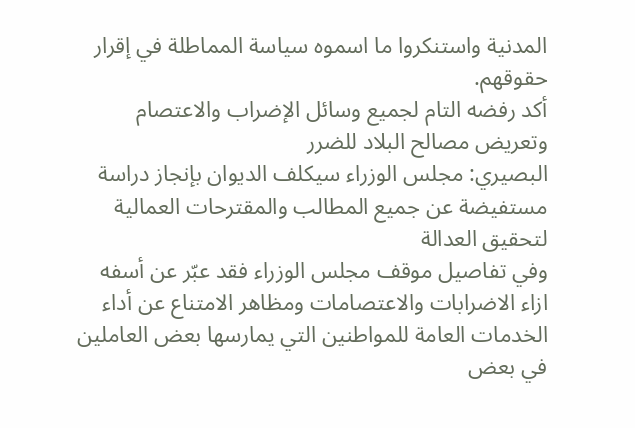المدنية واستنكروا ما اسموه سياسة المماطلة في إقرار حقوقهم.
أكد رفضه التام لجميع وسائل الإضراب والاعتصام وتعريض مصالح البلاد للضرر
البصيري: مجلس الوزراء سيكلف الديوان بإنجاز دراسة مستفيضة عن جميع المطالب والمقترحات العمالية لتحقيق العدالة
وفي تفاصيل موقف مجلس الوزراء فقد عبّر عن أسفه ازاء الاضرابات والاعتصامات ومظاهر الامتناع عن أداء الخدمات العامة للمواطنين التي يمارسها بعض العاملين في بعض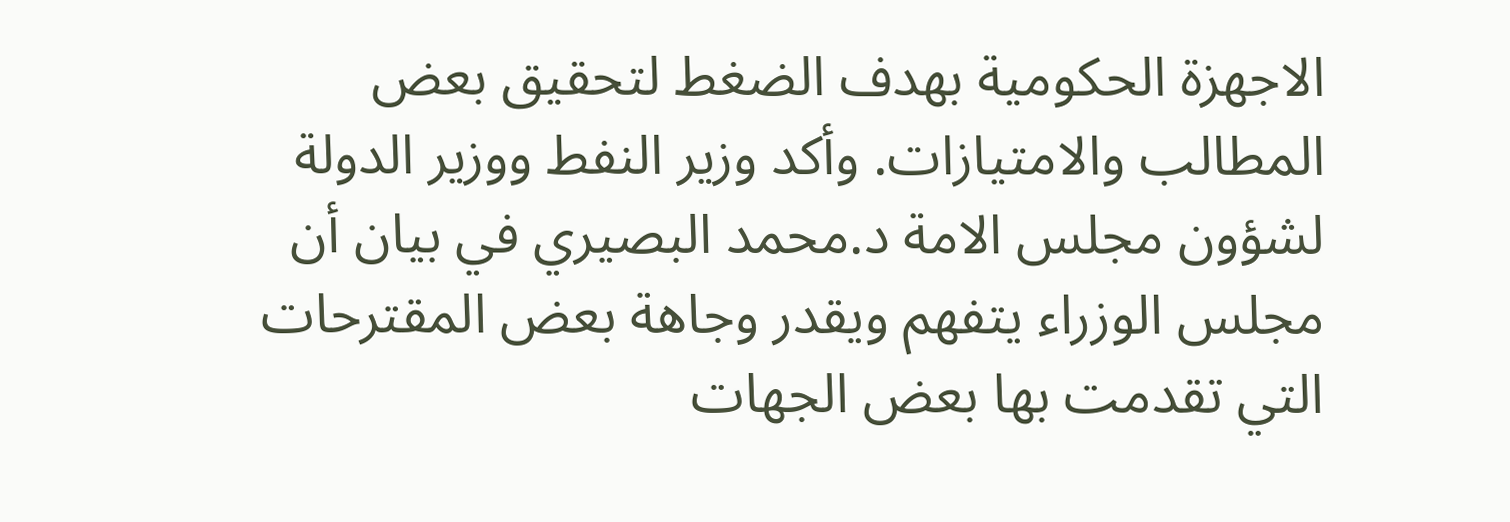الاجهزة الحكومية بهدف الضغط لتحقيق بعض المطالب والامتيازات. وأكد وزير النفط ووزير الدولة لشؤون مجلس الامة د.محمد البصيري في بيان أن مجلس الوزراء يتفهم ويقدر وجاهة بعض المقترحات التي تقدمت بها بعض الجهات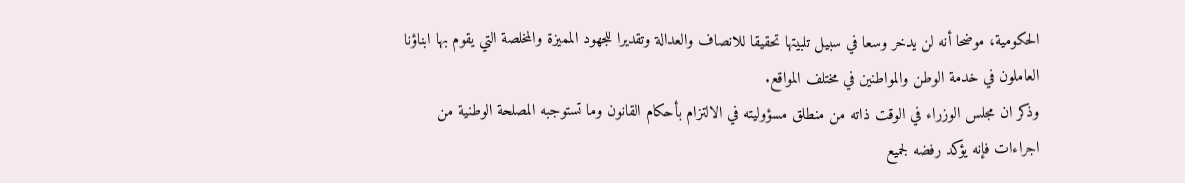الحكومية، موضحا أنه لن يدخر وسعا في سبيل تلبيتها تحقيقا للانصاف والعدالة وتقديرا للجهود المميزة والمخلصة التي يقوم بها ابناؤنا العاملون في خدمة الوطن والمواطنين في مختلف المواقع.
وذكر ان مجلس الوزراء في الوقت ذاته من منطلق مسؤوليته في الالتزام بأحكام القانون وما تستوجبه المصلحة الوطنية من اجراءات فإنه يؤكد رفضه لجميع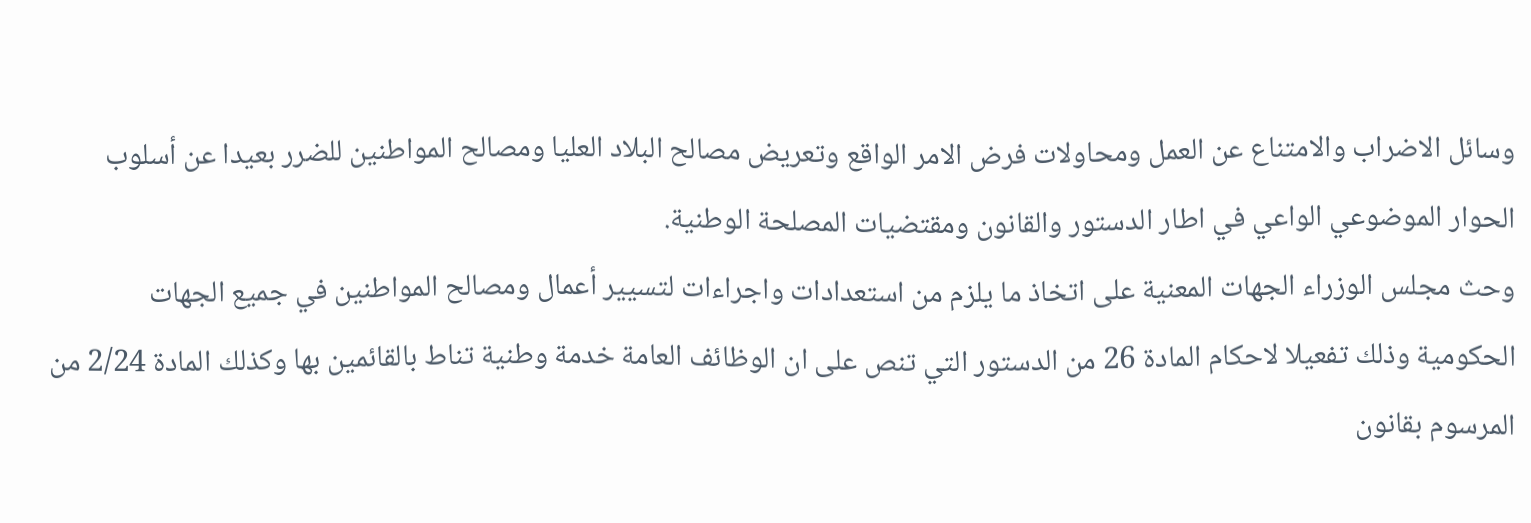وسائل الاضراب والامتناع عن العمل ومحاولات فرض الامر الواقع وتعريض مصالح البلاد العليا ومصالح المواطنين للضرر بعيدا عن أسلوب الحوار الموضوعي الواعي في اطار الدستور والقانون ومقتضيات المصلحة الوطنية.
وحث مجلس الوزراء الجهات المعنية على اتخاذ ما يلزم من استعدادات واجراءات لتسيير أعمال ومصالح المواطنين في جميع الجهات الحكومية وذلك تفعيلا لاحكام المادة 26 من الدستور التي تنص على ان الوظائف العامة خدمة وطنية تناط بالقائمين بها وكذلك المادة 2/24 من المرسوم بقانون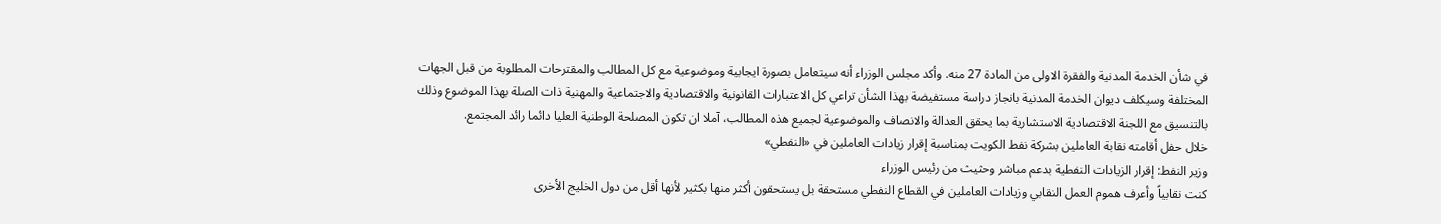في شأن الخدمة المدنية والفقرة الاولى من المادة 27 منه. وأكد مجلس الوزراء أنه سيتعامل بصورة ايجابية وموضوعية مع كل المطالب والمقترحات المطلوبة من قبل الجهات المختلفة وسيكلف ديوان الخدمة المدنية بانجاز دراسة مستفيضة بهذا الشأن تراعي كل الاعتبارات القانونية والاقتصادية والاجتماعية والمهنية ذات الصلة بهذا الموضوع وذلك بالتنسيق مع اللجنة الاقتصادية الاستشارية بما يحقق العدالة والانصاف والموضوعية لجميع هذه المطالب، آملا ان تكون المصلحة الوطنية العليا دائما رائد المجتمع.
خلال حفل أقامته نقابة العاملين بشركة نفط الكويت بمناسبة إقرار زيادات العاملين في «النفطي»
وزير النفط: إقرار الزيادات النفطية بدعم مباشر وحثيث من رئيس الوزراء
كنت نقابياً وأعرف هموم العمل النقابي وزيادات العاملين في القطاع النفطي مستحقة بل يستحقون أكثر منها بكثير لأنها أقل من دول الخليج الأخرى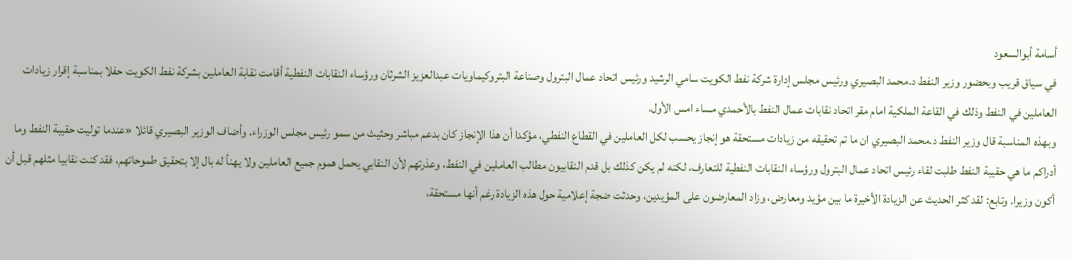أسامة أبوالسعود
في سياق قريب وبحضور وزير النفط د.محمد البصيري ورئيس مجلس إدارة شركة نفط الكويت سامي الرشيد ورئيس اتحاد عمال البترول وصناعة البتروكيماويات عبدالعزيز الشرثان ورؤساء النقابات النفطية أقامت نقابة العاملين بشركة نفط الكويت حفلا بمناسبة إقرار زيادات العاملين في النفط وذلك في القاعة الملكية امام مقر اتحاد نقابات عمال النفط بالأحمدي مساء امس الأول.
وبهذه المناسبة قال وزير النفط د.محمد البصيري ان ما تم تحقيقه من زيادات مستحقة هو إنجاز يحسب لكل العاملين في القطاع النفطي، مؤكدا أن هذا الإنجاز كان بدعم مباشر وحثيث من سمو رئيس مجلس الوزراء. وأضاف الوزير البصيري قائلا «عندما توليت حقيبة النفط وما أدراكم ما هي حقيبة النفط طلبت لقاء رئيس اتحاد عمال البترول ورؤساء النقابات النفطية للتعارف، لكنه لم يكن كذلك بل قدم النقابيون مطالب العاملين في النفط، وعذرتهم لأن النقابي يحمل هموم جميع العاملين ولا يهنأ له بال إلا بتحقيق طموحاتهم، فقد كنت نقابيا مثلهم قبل أن أكون وزيرا. وتابع: لقد كثر الحديث عن الزيادة الأخيرة ما بين مؤيد ومعارض، وزاد المعارضون على المؤيدين، وحدثت ضجة إعلامية حول هذه الزيادة رغم أنها مستحقة،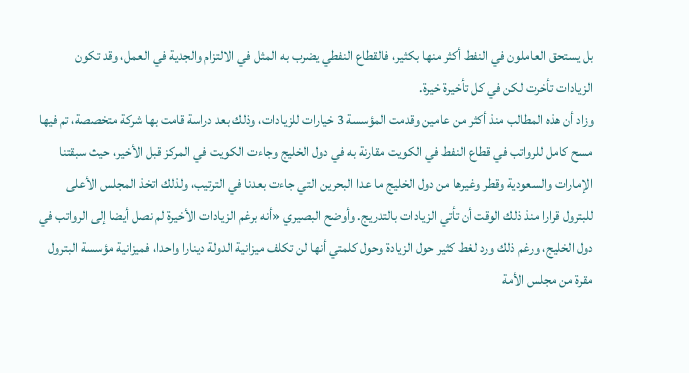بل يستحق العاملون في النفط أكثر منها بكثير، فالقطاع النفطي يضرب به المثل في الالتزام والجدية في العمل، وقد تكون الزيادات تأخرت لكن في كل تأخيرة خيرة.
وزاد أن هذه المطالب منذ أكثر من عامين وقدمت المؤسسة 3 خيارات للزيادات، وذلك بعد دراسة قامت بها شركة متخصصة، تم فيها مسح كامل للرواتب في قطاع النفط في الكويت مقارنة به في دول الخليج وجاءت الكويت في المركز قبل الأخير، حيث سبقتنا الإمارات والسعودية وقطر وغيرها من دول الخليج ما عدا البحرين التي جاءت بعدنا في الترتيب، ولذلك اتخذ المجلس الأعلى للبترول قرارا منذ ذلك الوقت أن تأتي الزيادات بالتدريج. وأوضح البصيري «أنه برغم الزيادات الأخيرة لم نصل أيضا إلى الرواتب في دول الخليج، ورغم ذلك ورد لغط كثير حول الزيادة وحول كلمتي أنها لن تكلف ميزانية الدولة دينارا واحدا، فميزانية مؤسسة البترول مقرة من مجلس الأمة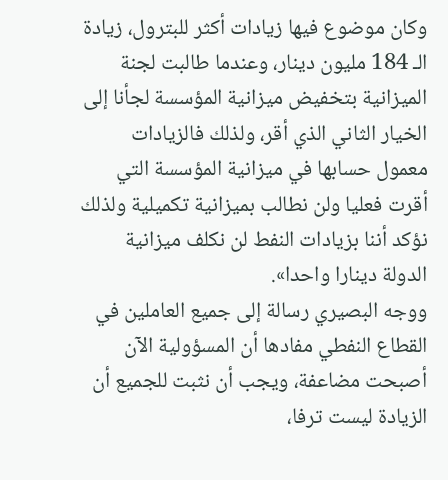وكان موضوع فيها زيادات أكثر للبترول، زيادة الـ 184 مليون دينار، وعندما طالبت لجنة الميزانية بتخفيض ميزانية المؤسسة لجأنا إلى الخيار الثاني الذي أقر، ولذلك فالزيادات معمول حسابها في ميزانية المؤسسة التي أقرت فعليا ولن نطالب بميزانية تكميلية ولذلك نؤكد أننا بزيادات النفط لن نكلف ميزانية الدولة دينارا واحدا».
ووجه البصيري رسالة إلى جميع العاملين في القطاع النفطي مفادها أن المسؤولية الآن أصبحت مضاعفة، ويجب أن نثبت للجميع أن الزيادة ليست ترفا،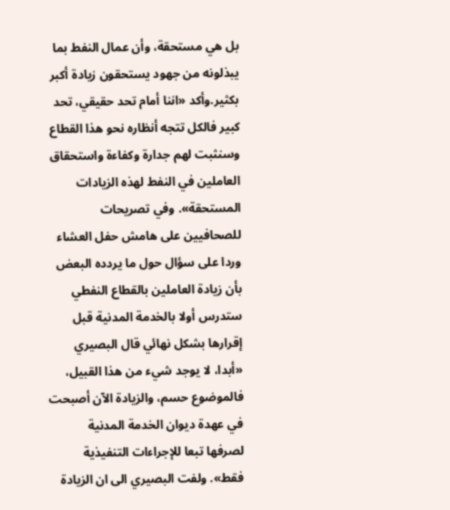بل هي مستحقة، وأن عمال النفط بما يبذلونه من جهود يستحقون زيادة أكبر بكثير.وأكد «اننا أمام تحد حقيقي، تحد كبير فالكل تتجه أنظاره نحو هذا القطاع وسنثبت لهم جدارة وكفاءة واستحقاق العاملين في النفط لهذه الزيادات المستحقة». وفي تصريحات للصحافيين على هامش حفل العشاء وردا على سؤال حول ما يردده البعض بأن زيادة العاملين بالقطاع النفطي ستدرس أولا بالخدمة المدنية قبل إقرارها بشكل نهائي قال البصيري «أبدا، لا يوجد شيء من هذا القبيل، فالموضوع حسم، والزيادة الآن أصبحت في عهدة ديوان الخدمة المدنية لصرفها تبعا للإجراءات التنفيذية فقط». ولفت البصيري الى ان الزيادة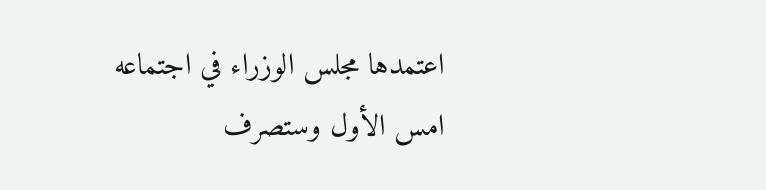اعتمدها مجلس الوزراء في اجتماعه امس الأول وستصرف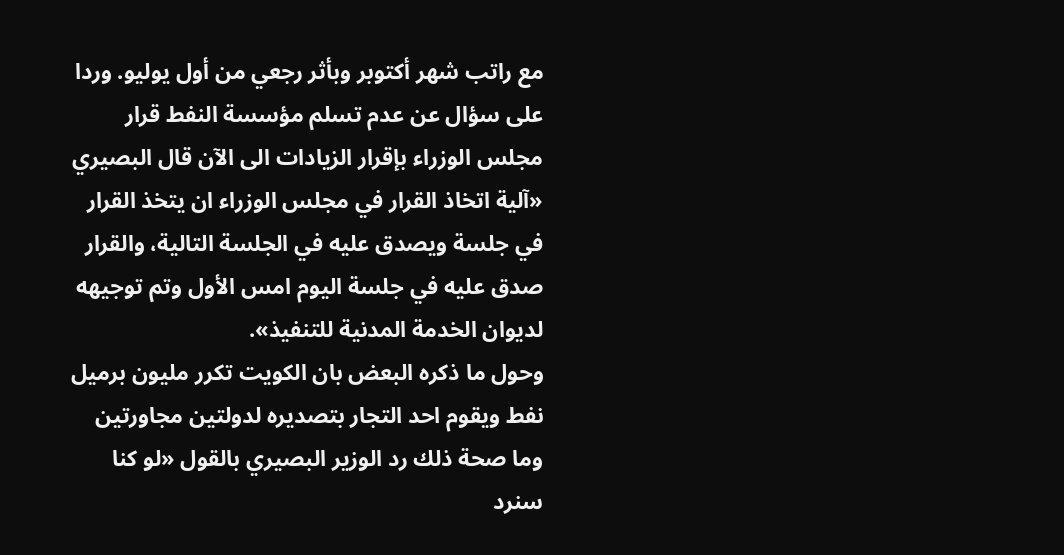مع راتب شهر أكتوبر وبأثر رجعي من أول يوليو. وردا على سؤال عن عدم تسلم مؤسسة النفط قرار مجلس الوزراء بإقرار الزيادات الى الآن قال البصيري «آلية اتخاذ القرار في مجلس الوزراء ان يتخذ القرار في جلسة ويصدق عليه في الجلسة التالية، والقرار صدق عليه في جلسة اليوم امس الأول وتم توجيهه لديوان الخدمة المدنية للتنفيذ».
وحول ما ذكره البعض بان الكويت تكرر مليون برميل نفط ويقوم احد التجار بتصديره لدولتين مجاورتين وما صحة ذلك رد الوزير البصيري بالقول «لو كنا سنرد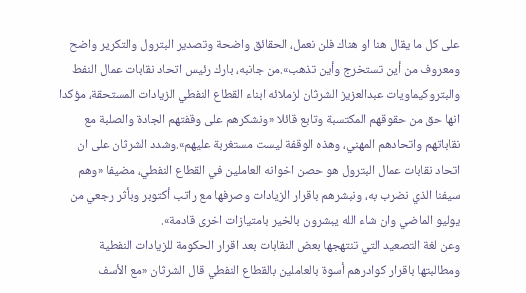على كل ما يقال هنا او هناك فلن نعمل، الحقائق واضحة وتصدير البترول والتكرير واضح ومعروف من أين تستخرج وأين تذهب».من جانبه، بارك رئيس اتحاد نقابات عمال النفط والبتروكيماويات عبدالعزيز الشرثان لزملائه ابناء القطاع النفطي الزيادات المستحقة، مؤكدا انها حق من حقوقهم المكتسبة وتابع قائلا «ونشكرهم على وقفتهم الجادة والصلبة مع نقاباتهم واتحادهم المهني، وهذه الوقفة ليست مستغربة عليهم».وشدد الشرثان على ان اتحاد نقابات عمال البترول هو حصن اخوانه العاملين في القطاع النفطي، مضيفا «وهم سيفنا الذي نضرب به، ونبشرهم باقرار الزيادات وصرفها مع راتب أكتوبر وبأثر رجعي من يوليو الماضي وان شاء الله يبشرون بالخير بامتيازات اخرى قادمة».
وعن لغة التصعيد التي تنتهجها بعض النقابات بعد اقرار الحكومة للزيادات النفطية ومطالبتها باقرار كوادرهم أسوة بالعاملين بالقطاع النفطي قال الشرثان «مع الأسف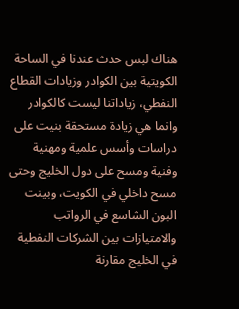هناك لبس حدث عندنا في الساحة الكويتية بين الكوادر وزيادات القطاع النفطي، زياداتنا ليست كالكوادر وانما هي زيادة مستحقة بنيت على دراسات وأسس علمية ومهنية وفنية ومسح على دول الخليج وحتى مسح داخلي في الكويت، وبينت البون الشاسع في الرواتب والامتيازات بين الشركات النفطية في الخليج مقارنة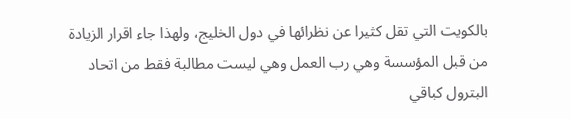بالكويت التي تقل كثيرا عن نظرائها في دول الخليج، ولهذا جاء اقرار الزيادة من قبل المؤسسة وهي رب العمل وهي ليست مطالبة فقط من اتحاد البترول كباقي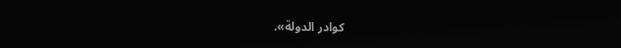كوادر الدولة».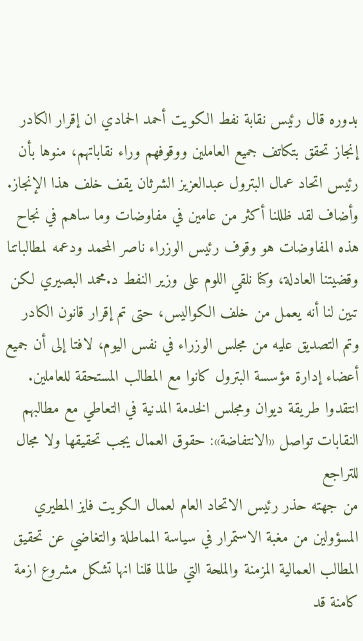بدوره قال رئيس نقابة نفط الكويت أحمد الحمادي ان إقرار الكادر إنجاز تحقق بتكاتف جميع العاملين ووقوفهم وراء نقاباتهم، منوها بأن رئيس اتحاد عمال البترول عبدالعزيز الشرثان يقف خلف هذا الإنجاز. وأضاف لقد ظللنا أكثر من عامين في مفاوضات وما ساهم في نجاح هذه المفاوضات هو وقوف رئيس الوزراء ناصر المحمد ودعمه لمطالباتنا وقضيتنا العادلة، وكنا نلقي اللوم على وزير النفط د.محمد البصيري لكن تبين لنا أنه يعمل من خلف الكواليس، حتى تم إقرار قانون الكادر وتم التصديق عليه من مجلس الوزراء في نفس اليوم، لافتا إلى أن جميع أعضاء إدارة مؤسسة البترول كانوا مع المطالب المستحقة للعاملين.
انتقدوا طريقة ديوان ومجلس الخدمة المدنية في التعاطي مع مطالبهم
النقابات تواصل «الانتفاضة»: حقوق العمال يجب تحقيقها ولا مجال للتراجع
من جهته حذر رئيس الاتحاد العام لعمال الكويت فايز المطيري المسؤولين من مغبة الاستمرار في سياسة المماطلة والتغاضي عن تحقيق المطالب العمالية المزمنة والملحة التي طالما قلنا انها تشكل مشروع ازمة كامنة قد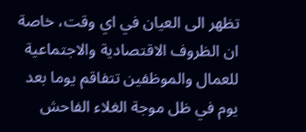تظهر الى العيان في اي وقت، خاصة ان الظروف الاقتصادية والاجتماعية للعمال والموظفين تتفاقم يوما بعد يوم في ظل موجة الغلاء الفاحش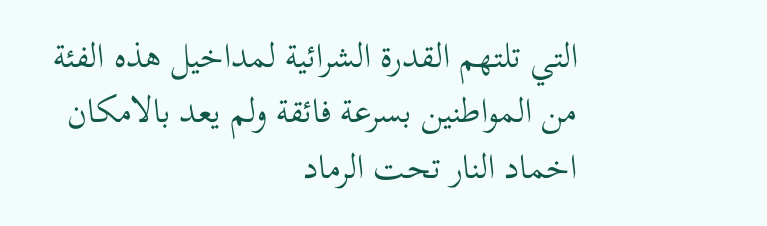التي تلتهم القدرة الشرائية لمداخيل هذه الفئة من المواطنين بسرعة فائقة ولم يعد بالامكان اخماد النار تحت الرماد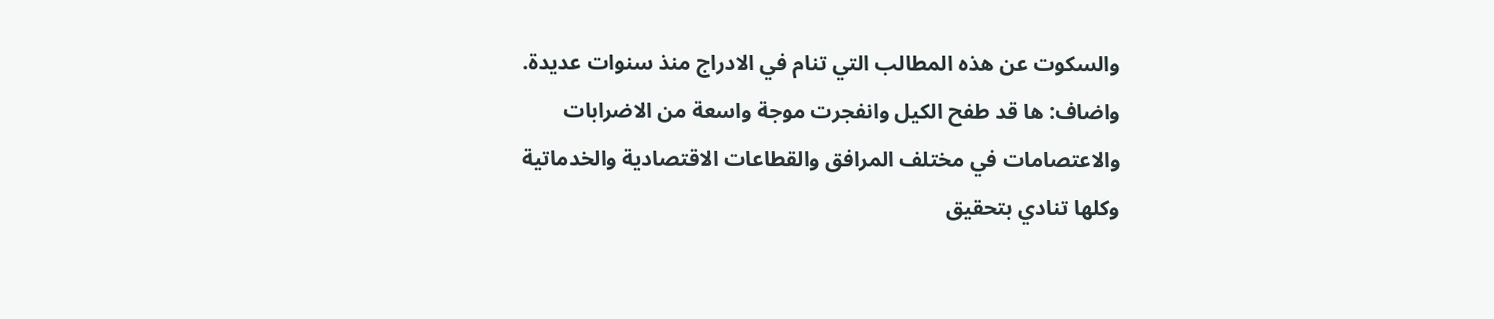والسكوت عن هذه المطالب التي تنام في الادراج منذ سنوات عديدة.
واضاف: ها قد طفح الكيل وانفجرت موجة واسعة من الاضرابات والاعتصامات في مختلف المرافق والقطاعات الاقتصادية والخدماتية وكلها تنادي بتحقيق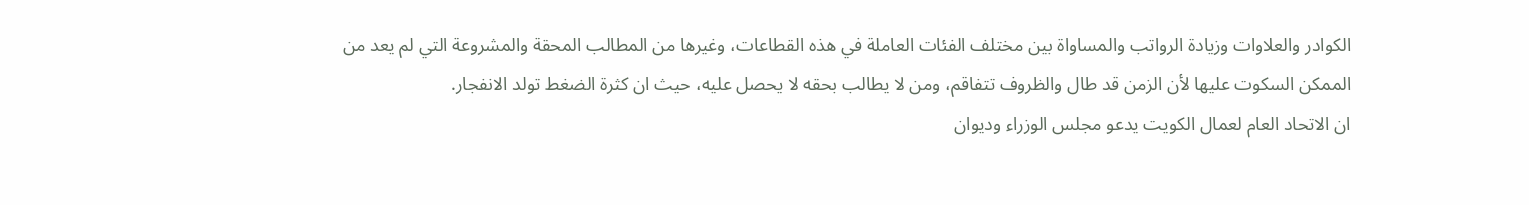الكوادر والعلاوات وزيادة الرواتب والمساواة بين مختلف الفئات العاملة في هذه القطاعات، وغيرها من المطالب المحقة والمشروعة التي لم يعد من الممكن السكوت عليها لأن الزمن قد طال والظروف تتفاقم، ومن لا يطالب بحقه لا يحصل عليه، حيث ان كثرة الضغط تولد الانفجار.
ان الاتحاد العام لعمال الكويت يدعو مجلس الوزراء وديوان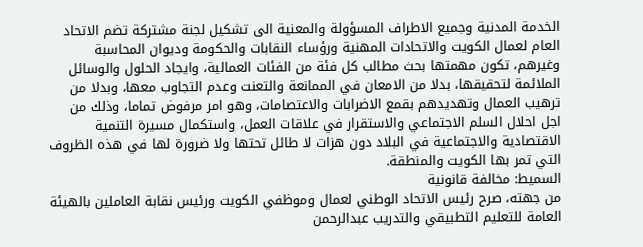الخدمة المدنية وجميع الاطراف المسؤولة والمعنية الى تشكيل لجنة مشتركة تضم الاتحاد العام لعمال الكويت والاتحادات المهنية ورؤساء النقابات والحكومة وديوان المحاسبة وغيرهم، تكون مهمتها بحث مطالب كل فئة من الفئات العمالية، وايجاد الحلول والوسائل الملائمة لتحقيقها، بدلا من الامعان في الممانعة والتعنت وعدم التجاوب معها، وبدلا من ترهيب العمال وتهديدهم بقمع الاضرابات والاعتصامات، وهو امر مرفوض تماما، وذلك من اجل احلال السلم الاجتماعي والاستقرار في علاقات العمل، واستكمال مسيرة التنمية الاقتصادية والاجتماعية في البلاد دون هزات لا طائل تحتها ولا ضرورة لها في هذه الظروف التي تمر بها الكويت والمنطقة.
السميط: مخالفة قانونية
من جهته، صرح رئيس الاتحاد الوطني لعمال وموظفي الكويت ورئيس نقابة العاملين بالهيئة العامة للتعليم التطبيقي والتدريب عبدالرحمن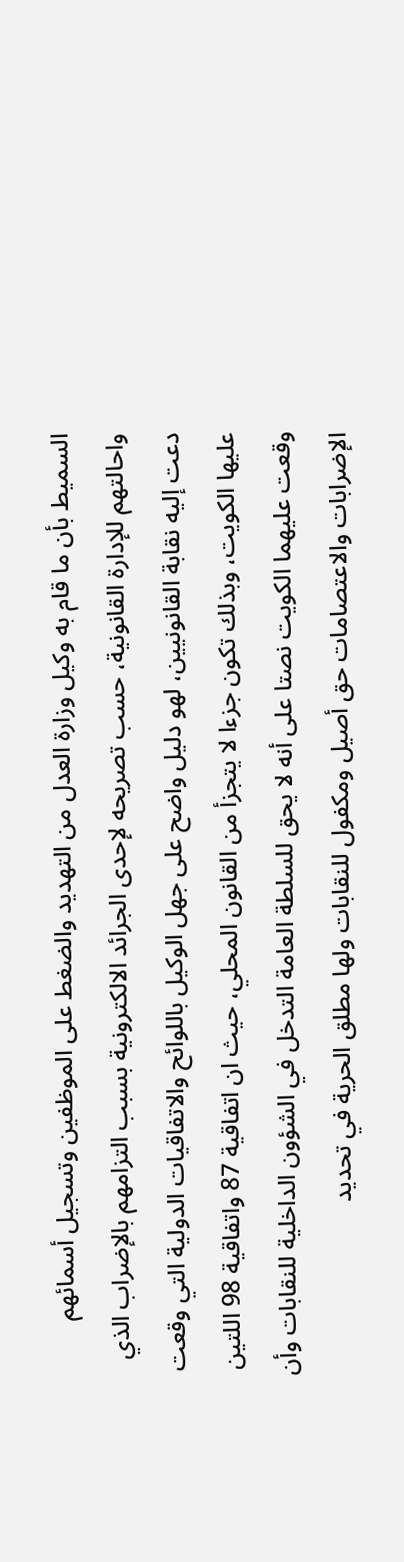السميط بأن ما قام به وكيل وزارة العدل من التهديد والضغط على الموظفين وتسجيل أسمائهم واحالتهم للإدارة القانونية، حسب تصريحه لإحدى الجرائد الالكترونية بسبب التزامهم بالإضراب الذي دعت إليه نقابة القانونيين، لهو دليل واضح على جهل الوكيل باللوائح والاتفاقيات الدولية التي وقعت عليها الكويت، وبذلك تكون جزءا لا يتجزأ من القانون المحلي، حيث ان اتفاقية 87 واتفاقية 98 اللتين وقعت عليهما الكويت نصتا على أنه لا يحق للسلطة العامة التدخل في الشؤون الداخلية للنقابات وأن الإضرابات والاعتصامات حق أصيل ومكفول للنقابات ولها مطلق الحرية في تحديد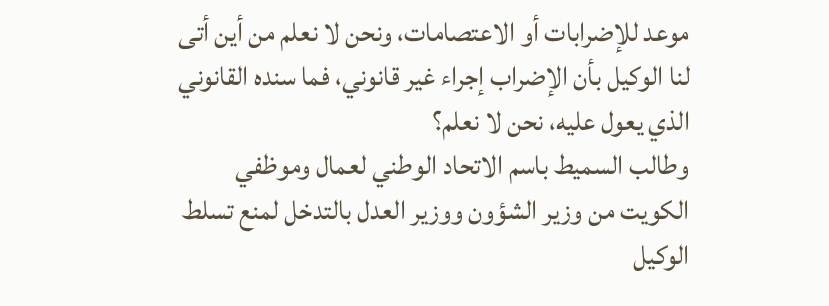موعد للإضرابات أو الاعتصامات، ونحن لا نعلم من أين أتى لنا الوكيل بأن الإضراب إجراء غير قانوني، فما سنده القانوني الذي يعول عليه، نحن لا نعلم؟
وطالب السميط باسم الاتحاد الوطني لعمال وموظفي الكويت من وزير الشؤون ووزير العدل بالتدخل لمنع تسلط الوكيل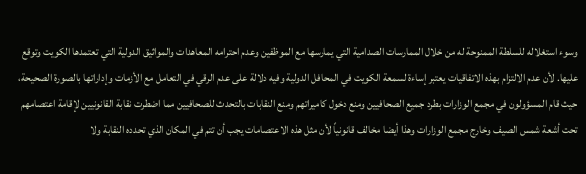وسوء استغلاله للسلطة الممنوحة له من خلال الممارسات الصدامية التي يمارسها مع الموظفين وعدم احترامه المعاهدات والمواثيق الدولية التي تعتمدها الكويت وتوقع عليها. لأن عدم الالتزام بهذه الاتفاقيات يعتبر إساءة لسمعة الكويت في المحافل الدولية وفيه دلالة على عدم الرقي في التعامل مع الأزمات وإداراتها بالصورة الصحيحة، حيث قام المسؤولون في مجمع الوزارات بطرد جميع الصحافيين ومنع دخول كاميراتهم ومنع النقابات بالتحدث للصحافيين مما اضطرت نقابة القانونيين لإقامة اعتصامهم تحت أشعة شمس الصيف وخارج مجمع الوزارات وهذا أيضا مخالف قانونياً لأن مثل هذه الاعتصامات يجب أن تتم في المكان الذي تحدده النقابة ولا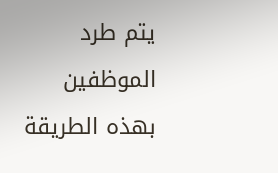يتم طرد الموظفين بهذه الطريقة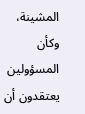المشينة، وكأن المسؤولين يعتقدون أن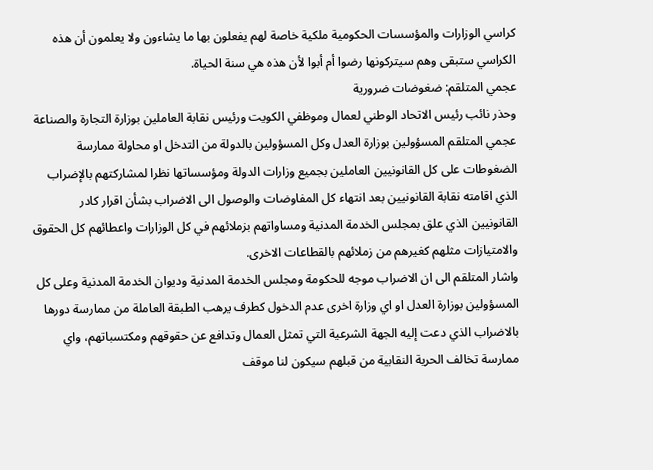كراسي الوزارات والمؤسسات الحكومية ملكية خاصة لهم يفعلون بها ما يشاءون ولا يعلمون أن هذه الكراسي ستبقى وهم سيتركونها رضوا أم أبوا لأن هذه هي سنة الحياة.
عجمي المتلقم: ضغوضات ضرورية
وحذر نائب رئيس الاتحاد الوطني لعمال وموظفي الكويت ورئيس نقابة العاملين بوزارة التجارة والصناعة عجمي المتلقم المسؤولين بوزارة العدل وكل المسؤولين بالدولة من التدخل او محاولة ممارسة الضغوطات على كل القانونيين العاملين بجميع وزارات الدولة ومؤسساتها نظرا لمشاركتهم بالإضراب الذي اقامته نقابة القانونيين بعد انتهاء كل المفاوضات والوصول الى الاضراب بشأن اقرار كادر القانونيين الذي علق بمجلس الخدمة المدنية ومساواتهم بزملائهم في كل الوزارات واعطائهم كل الحقوق والامتيازات مثلهم كغيرهم من زملائهم بالقطاعات الاخرى.
واشار المتلقم الى ان الاضراب موجه للحكومة ومجلس الخدمة المدنية وديوان الخدمة المدنية وعلى كل المسؤولين بوزارة العدل او اي وزارة اخرى عدم الدخول كطرف يرهب الطبقة العاملة من ممارسة دورها بالاضراب الذي دعت إليه الجهة الشرعية التي تمثل العمال وتدافع عن حقوقهم ومكتسباتهم، واي ممارسة تخالف الحرية النقابية من قبلهم سيكون لنا موقف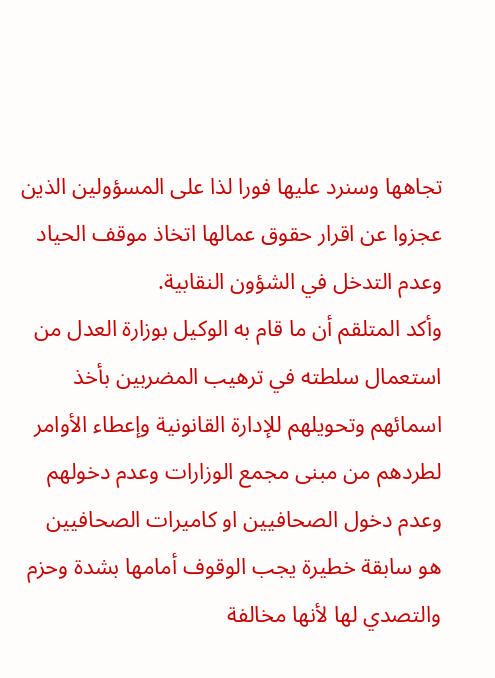تجاهها وسنرد عليها فورا لذا على المسؤولين الذين عجزوا عن اقرار حقوق عمالها اتخاذ موقف الحياد وعدم التدخل في الشؤون النقابية.
وأكد المتلقم أن ما قام به الوكيل بوزارة العدل من استعمال سلطته في ترهيب المضربين بأخذ اسمائهم وتحويلهم للإدارة القانونية وإعطاء الأوامر لطردهم من مبنى مجمع الوزارات وعدم دخولهم وعدم دخول الصحافيين او كاميرات الصحافيين هو سابقة خطيرة يجب الوقوف أمامها بشدة وحزم والتصدي لها لأنها مخالفة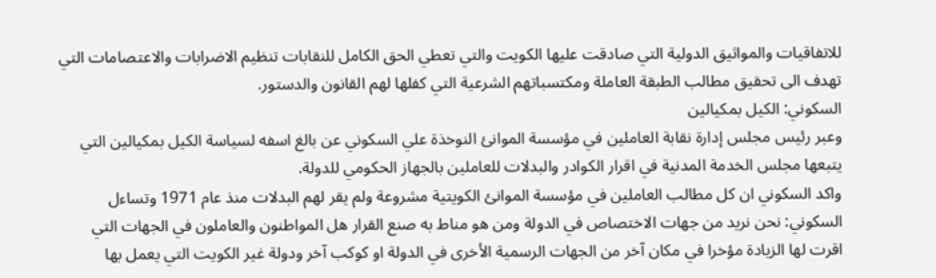للاتفاقيات والمواثيق الدولية التي صادقت عليها الكويت والتي تعطي الحق الكامل للنقابات تنظيم الاضرابات والاعتصامات التي تهدف الى تحقيق مطالب الطبقة العاملة ومكتسباتهم الشرعية التي كفلها لهم القانون والدستور.
السكوني: الكيل بمكيالين
وعبر رئيس مجلس إدارة نقابة العاملين في مؤسسة الموانئ النوخذة علي السكوني عن بالغ اسفه لسياسة الكيل بمكيالين التي يتبعها مجلس الخدمة المدنية في اقرار الكوادر والبدلات للعاملين بالجهاز الحكومي للدولة.
واكد السكوني ان كل مطالب العاملين في مؤسسة الموانئ الكويتية مشروعة ولم يقر لهم البدلات منذ عام 1971 وتساءل السكوني: نحن نريد من جهات الاختصاص في الدولة ومن هو مناط به صنع القرار هل المواطنون والعاملون في الجهات التي اقرت لها الزيادة مؤخرا في مكان آخر من الجهات الرسمية الأخرى في الدولة او كوكب آخر ودولة غير الكويت التي يعمل بها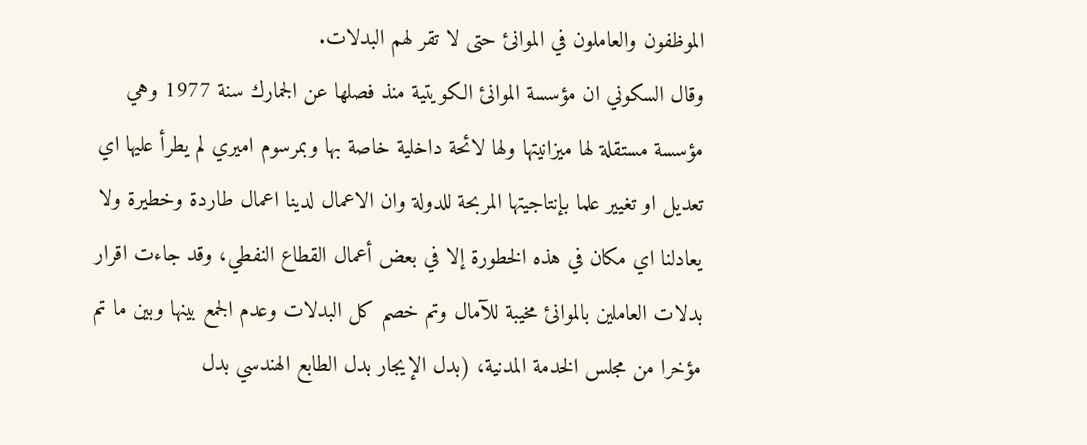الموظفون والعاملون في الموانئ حتى لا تقر لهم البدلات.
وقال السكوني ان مؤسسة الموانئ الكويتية منذ فصلها عن الجمارك سنة 1977 وهي مؤسسة مستقلة لها ميزانيتها ولها لائحة داخلية خاصة بها وبمرسوم اميري لم يطرأ عليها اي تعديل او تغيير علما بإنتاجيتها المربحة للدولة وان الاعمال لدينا اعمال طاردة وخطيرة ولا يعادلنا اي مكان في هذه الخطورة إلا في بعض أعمال القطاع النفطي، وقد جاءت اقرار بدلات العاملين بالموانئ مخيبة للآمال وتم خصم كل البدلات وعدم الجمع بينها وبين ما تم مؤخرا من مجلس الخدمة المدنية، (بدل الإيجار بدل الطابع الهندسي بدل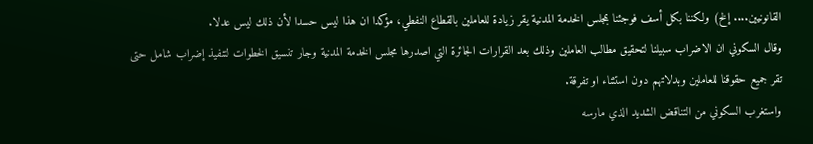القانونيين.... إلخ) ولكننا بكل أسف فوجئنا بمجلس الخدمة المدنية يقر زيادة للعاملين بالقطاع النفطي، مؤكدا ان هذا ليس حسدا لأن ذلك ليس عدلا.
وقال السكوني ان الاضراب سبيلنا لتحقيق مطالب العاملين وذلك بعد القرارات الجائرة التي اصدرها مجلس الخدمة المدنية وجار تنسيق الخطوات لتنفيذ إضراب شامل حتى تقر جميع حقوقنا للعاملين وبدلاتهم دون استثناء او تفرقة.
واستغرب السكوني من التناقض الشديد الذي مارسه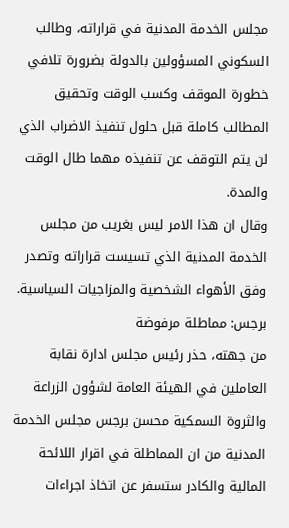مجلس الخدمة المدنية في قراراته، وطالب السكوني المسؤولين بالدولة بضرورة تلافي خطورة الموقف وكسب الوقت وتحقيق المطالب كاملة قبل حلول تنفيذ الاضراب الذي لن يتم التوقف عن تنفيذه مهما طال الوقت والمدة.
وقال ان هذا الامر ليس بغريب من مجلس الخدمة المدنية الذي تسيست قراراته وتصدر وفق الأهواء الشخصية والمزاجيات السياسية.
برجس: مماطلة مرفوضة
من جهته، حذر رئيس مجلس ادارة نقابة العاملين في الهيئة العامة لشؤون الزراعة والثروة السمكية محسن برجس مجلس الخدمة المدنية من ان المماطلة في اقرار اللائحة المالية والكادر ستسفر عن اتخاذ اجراءات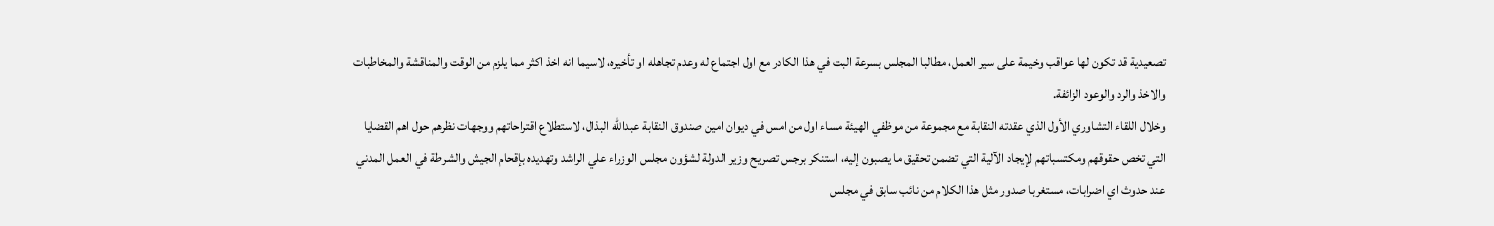تصعيدية قد تكون لها عواقب وخيمة على سير العمل، مطالبا المجلس بسرعة البت في هذا الكادر مع اول اجتماع له وعدم تجاهله او تأخيره، لاسيما انه اخذ اكثر مما يلزم من الوقت والمناقشة والمخاطبات والاخذ والرد والوعود الزائفة.
وخلال اللقاء التشاوري الأول الذي عقدته النقابة مع مجموعة من موظفي الهيئة مساء اول من امس في ديوان امين صندوق النقابة عبدالله البذال، لاستطلاع اقتراحاتهم ووجهات نظرهم حول اهم القضايا التي تخص حقوقهم ومكتسباتهم لإيجاد الآلية التي تضمن تحقيق ما يصبون إليه، استنكر برجس تصريح وزير الدولة لشؤون مجلس الوزراء علي الراشد وتهديده بإقحام الجيش والشرطة في العمل المدني عند حدوث اي اضرابات، مستغربا صدور مثل هذا الكلام من نائب سابق في مجلس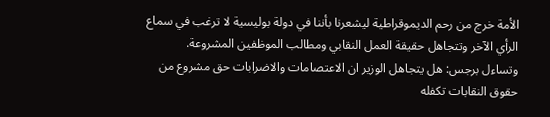الأمة خرج من رحم الديموقراطية ليشعرنا بأننا في دولة بوليسية لا ترغب في سماع الرأي الآخر وتتجاهل حقيقة العمل النقابي ومطالب الموظفين المشروعة.
وتساءل برجس: هل يتجاهل الوزير ان الاعتصامات والاضرابات حق مشروع من حقوق النقابات تكفله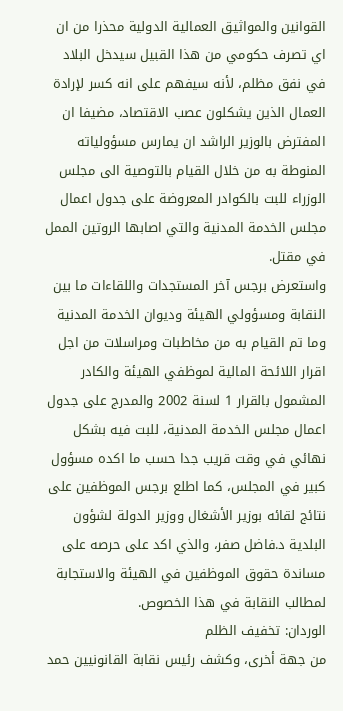القوانين والمواثيق العمالية الدولية محذرا من ان اي تصرف حكومي من هذا القبيل سيدخل البلاد في نفق مظلم، لأنه سيفهم على انه كسر لإرادة العمال الذين يشكلون عصب الاقتصاد، مضيفا ان المفترض بالوزير الراشد ان يمارس مسؤولياته المنوطة به من خلال القيام بالتوصية الى مجلس الوزراء للبت بالكوادر المعروضة على جدول اعمال مجلس الخدمة المدنية والتي اصابها الروتين الممل في مقتل.
واستعرض برجس آخر المستجدات واللقاءات ما بين النقابة ومسؤولي الهيئة وديوان الخدمة المدنية وما تم القيام به من مخاطبات ومراسلات من اجل اقرار اللائحة المالية لموظفي الهيئة والكادر المشمول بالقرار 1 لسنة 2002 والمدرج على جدول اعمال مجلس الخدمة المدنية، للبت فيه بشكل نهائي في وقت قريب جدا حسب ما اكده مسؤول كبير في المجلس، كما اطلع برجس الموظفين على نتائج لقائه بوزير الأشغال ووزير الدولة لشؤون البلدية د.فاضل صفر، والذي اكد على حرصه على مساندة حقوق الموظفين في الهيئة والاستجابة لمطالب النقابة في هذا الخصوص.
الوردان: تخفيف الظلم
من جهة أخرى، وكشف رئيس نقابة القانونيين حمد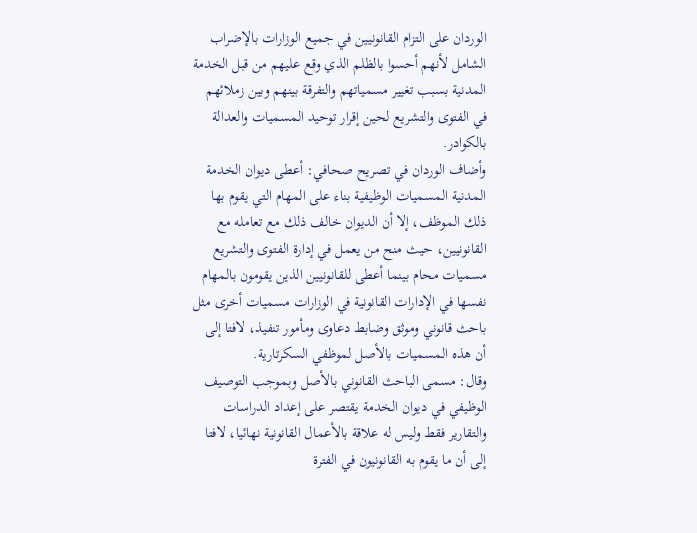الوردان على التزام القانونيين في جميع الوزارات بالإضراب الشامل لأنهم أحسوا بالظلم الذي وقع عليهم من قبل الخدمة المدنية بسبب تغيير مسمياتهم والتفرقة بينهم وبين زملائهم في الفتوى والتشريع لحين إقرار توحيد المسميات والعدالة بالكوادر.
وأضاف الوردان في تصريح صحافي: أعطى ديوان الخدمة المدنية المسميات الوظيفية بناء على المهام التي يقوم بها ذلك الموظف، إلا أن الديوان خالف ذلك مع تعامله مع القانونيين، حيث منح من يعمل في إدارة الفتوى والتشريع مسميات محام بينما أعطى للقانونيين الذين يقومون بالمهام نفسها في الإدارات القانونية في الوزارات مسميات أخرى مثل باحث قانوني وموثق وضابط دعاوى ومأمور تنفيذ، لافتا إلى أن هذه المسميات بالأصل لموظفي السكرتارية.
وقال: مسمى الباحث القانوني بالأصل وبموجب التوصيف الوظيفي في ديوان الخدمة يقتصر على إعداد الدراسات والتقارير فقط وليس له علاقة بالأعمال القانونية نهائيا، لافتا إلى أن ما يقوم به القانونيون في الفترة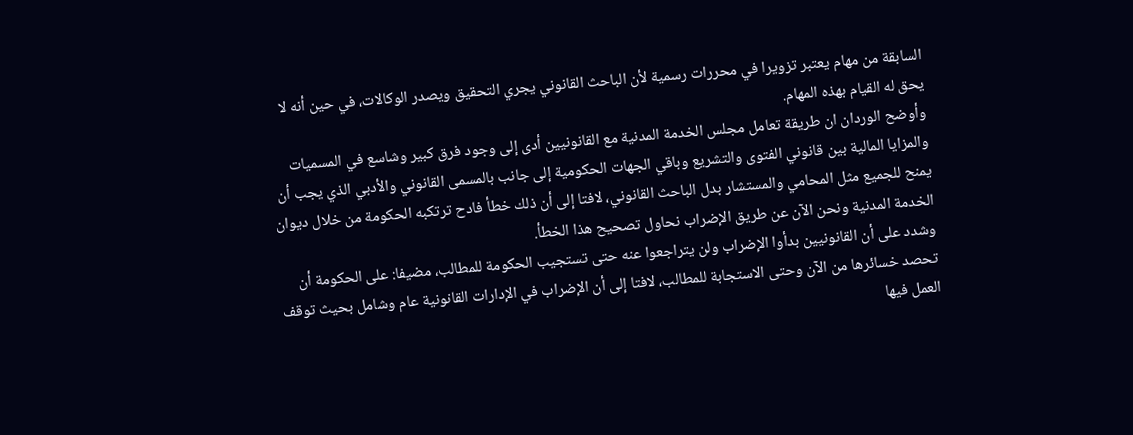السابقة من مهام يعتبر تزويرا في محررات رسمية لأن الباحث القانوني يجري التحقيق ويصدر الوكالات، في حين أنه لا يحق له القيام بهذه المهام.
وأوضح الوردان ان طريقة تعامل مجلس الخدمة المدنية مع القانونيين أدى إلى وجود فرق كبير وشاسع في المسميات والمزايا المالية بين قانوني الفتوى والتشريع وباقي الجهات الحكومية إلى جانب بالمسمى القانوني والأدبي الذي يجب أن يمنح للجميع مثل المحامي والمستشار بدل الباحث القانوني، لافتا إلى أن ذلك خطأ فادح ترتكبه الحكومة من خلال ديوان الخدمة المدنية ونحن الآن عن طريق الإضراب نحاول تصحيح هذا الخطأ.
وشدد على أن القانونيين بدأوا الإضراب ولن يتراجعوا عنه حتى تستجيب الحكومة للمطالب، مضيفا: على الحكومة أن تحصد خسائرها من الآن وحتى الاستجابة للمطالب، لافتا إلى أن الإضراب في الإدارات القانونية عام وشامل بحيث توقف العمل فيها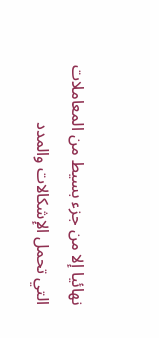نهائيا إلا من جزء بسيط من المعاملات التي تحمل الإشكالات والمدد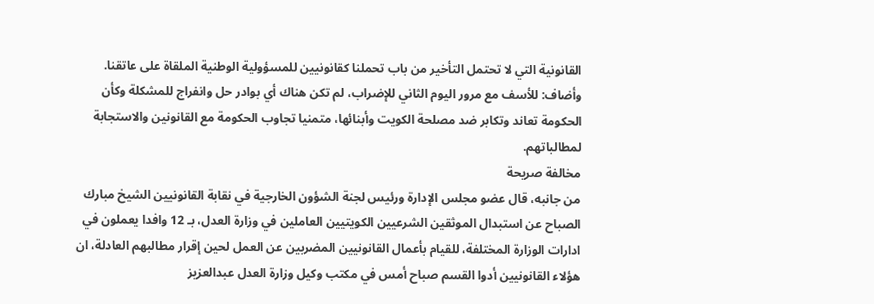القانونية التي لا تحتمل التأخير من باب تحملنا كقانونيين للمسؤولية الوطنية الملقاة على عاتقنا. وأضاف: للأسف مع مرور اليوم الثاني للإضراب، لم تكن هناك أي بوادر حل وانفراج للمشكلة وكأن الحكومة تعاند وتكابر ضد مصلحة الكويت وأبنائها، متمنيا تجاوب الحكومة مع القانونين والاستجابة لمطالباتهم.
مخالفة صريحة
من جانبه، قال عضو مجلس الإدارة ورئيس لجنة الشؤون الخارجية في نقابة القانونيين الشيخ مبارك الصباح عن استبدال الموثقين الشرعيين الكويتيين العاملين في وزارة العدل، بـ 12 وافدا يعملون في ادارات الوزارة المختلفة، للقيام بأعمال القانونيين المضربين عن العمل لحين إقرار مطالبهم العادلة، ان هؤلاء القانونيين أدوا القسم صباح أمس في مكتب وكيل وزارة العدل عبدالعزيز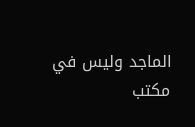الماجد وليس في مكتب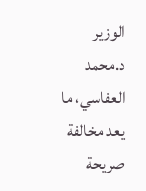الوزير د.محمد العفاسي، ما يعد مخالفة صريحة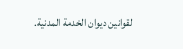لقوانين ديوان الخدمة المدنية.